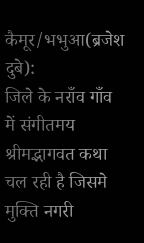कैमूर/भभुआ(ब्रजेश दुबे):
जिले के नराँव गाँव में संगीतमय श्रीमद्भागवत कथा चल रही है जिसमे मुक्ति नगरी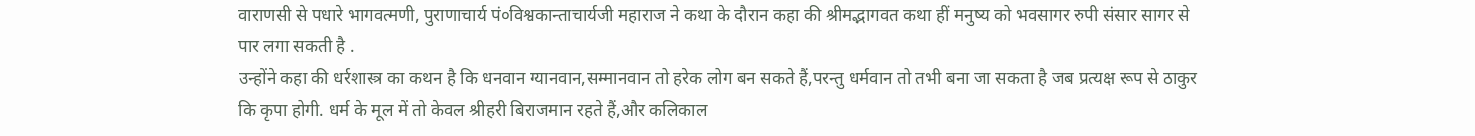वाराणसी से पधारे भागवत्मणी, पुराणाचार्य पं०विश्वकान्ताचार्यजी महाराज ने कथा के दौरान कहा की श्रीमद्भागवत कथा हीं मनुष्य को भवसागर रुपी संसार सागर से पार लगा सकती है .
उन्होंने कहा की धर्रशास्त्र का कथन है कि धनवान ग्यानवान,सम्मानवान तो हरेक लोग बन सकते हैं,परन्तु धर्मवान तो तभी बना जा सकता है जब प्रत्यक्ष रूप से ठाकुर कि कृपा होगी. धर्म के मूल में तो केवल श्रीहरी बिराजमान रहते हैं,और कलिकाल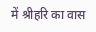में श्रीहरि का वास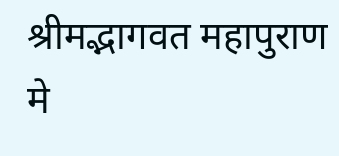श्रीमद्भागवत महापुराण मे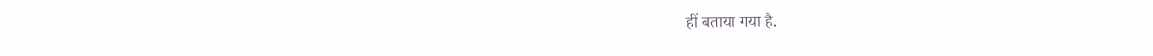हीं बताया गया है.